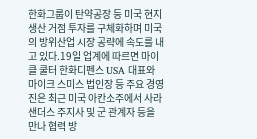한화그룹이 탄약공장 등 미국 현지 생산 거점 투자를 구체화하며 미국의 방위산업 시장 공략에 속도를 내고 있다.19일 업계에 따르면 마이클 쿨터 한화디펜스 USA 대표와 마이크 스미스 법인장 등 주요 경영진은 최근 미국 아칸소주에서 사라 샌더스 주지사 및 군 관계자 등을 만나 협력 방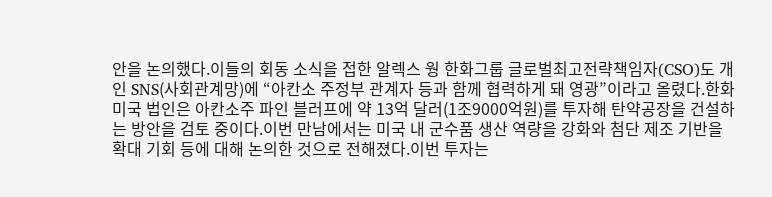안을 논의했다.이들의 회동 소식을 접한 알렉스 웡 한화그룹 글로벌최고전략책임자(CSO)도 개인 SNS(사회관계망)에 “아칸소 주정부 관계자 등과 함께 협력하게 돼 영광”이라고 올렸다.한화 미국 법인은 아칸소주 파인 블러프에 약 13억 달러(1조9000억원)를 투자해 탄약공장을 건설하는 방안을 검토 중이다.이번 만남에서는 미국 내 군수품 생산 역량을 강화와 첨단 제조 기반을 확대 기회 등에 대해 논의한 것으로 전해졌다.이번 투자는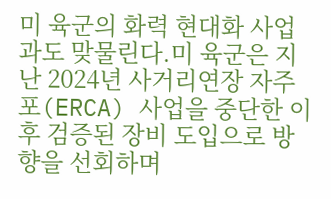미 육군의 화력 현대화 사업과도 맞물린다.미 육군은 지난 2024년 사거리연장 자주포(ERCA) 사업을 중단한 이후 검증된 장비 도입으로 방향을 선회하며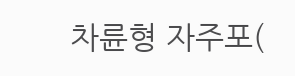차륜형 자주포(